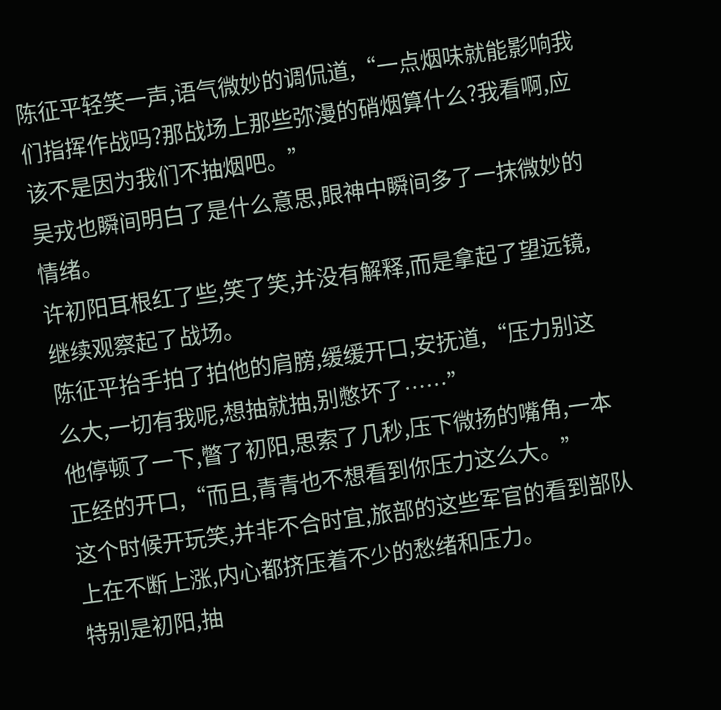陈征平轻笑一声,语气微妙的调侃道,“一点烟味就能影响我们指挥作战吗?那战场上那些弥漫的硝烟算什么?我看啊,应该不是因为我们不抽烟吧。”
吴戎也瞬间明白了是什么意思,眼神中瞬间多了一抹微妙的情绪。
许初阳耳根红了些,笑了笑,并没有解释,而是拿起了望远镜,继续观察起了战场。
陈征平抬手拍了拍他的肩膀,缓缓开口,安抚道,“压力别这么大,一切有我呢,想抽就抽,别憋坏了……”
他停顿了一下,瞥了初阳,思索了几秒,压下微扬的嘴角,一本正经的开口,“而且,青青也不想看到你压力这么大。”
这个时候开玩笑,并非不合时宜,旅部的这些军官的看到部队上在不断上涨,内心都挤压着不少的愁绪和压力。
特别是初阳,抽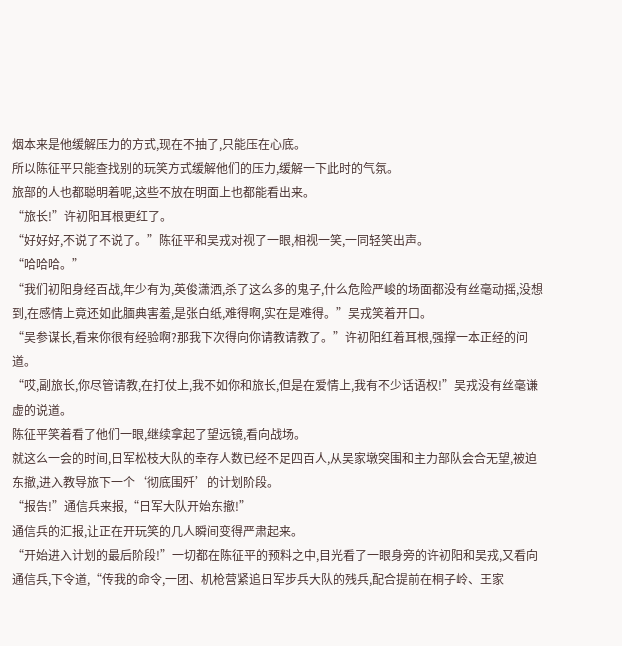烟本来是他缓解压力的方式,现在不抽了,只能压在心底。
所以陈征平只能查找别的玩笑方式缓解他们的压力,缓解一下此时的气氛。
旅部的人也都聪明着呢,这些不放在明面上也都能看出来。
“旅长!”许初阳耳根更红了。
“好好好,不说了不说了。”陈征平和吴戎对视了一眼,相视一笑,一同轻笑出声。
“哈哈哈。”
“我们初阳身经百战,年少有为,英俊潇洒,杀了这么多的鬼子,什么危险严峻的场面都没有丝毫动摇,没想到,在感情上竟还如此腼典害羞,是张白纸,难得啊,实在是难得。”吴戎笑着开口。
“吴参谋长,看来你很有经验啊?那我下次得向你请教请教了。”许初阳红着耳根,强撑一本正经的问道。
“哎,副旅长,你尽管请教,在打仗上,我不如你和旅长,但是在爱情上,我有不少话语权!”吴戎没有丝毫谦虚的说道。
陈征平笑着看了他们一眼,继续拿起了望远镜,看向战场。
就这么一会的时间,日军松枝大队的幸存人数已经不足四百人,从吴家墩突围和主力部队会合无望,被迫东撤,进入教导旅下一个‘彻底围歼’的计划阶段。
“报告!”通信兵来报,“日军大队开始东撤!”
通信兵的汇报,让正在开玩笑的几人瞬间变得严肃起来。
“开始进入计划的最后阶段!”一切都在陈征平的预料之中,目光看了一眼身旁的许初阳和吴戎,又看向通信兵,下令道,“传我的命令,一团、机枪营紧追日军步兵大队的残兵,配合提前在桐子岭、王家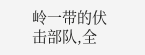岭一带的伏击部队,全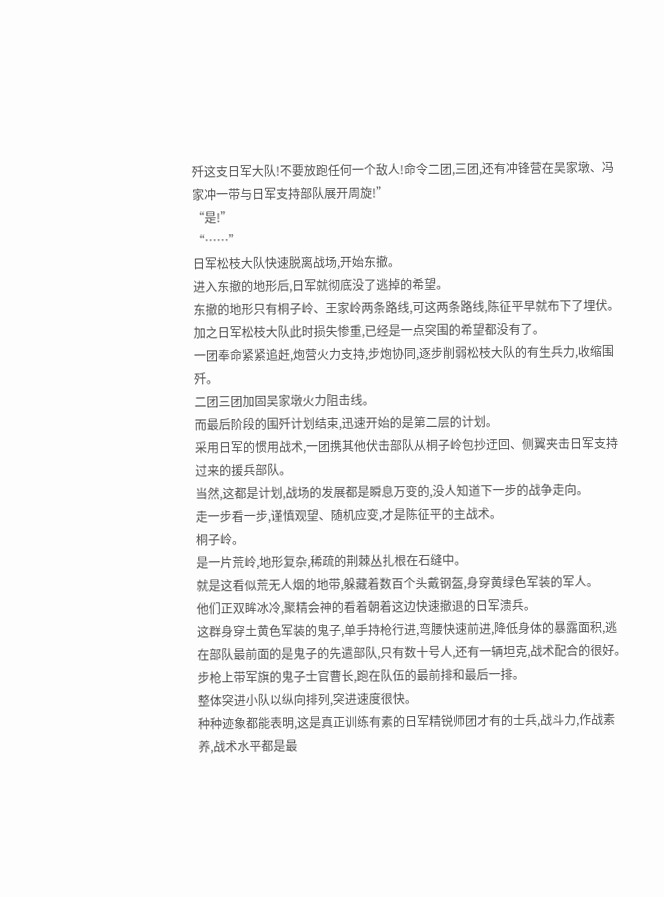歼这支日军大队!不要放跑任何一个敌人!命令二团,三团,还有冲锋营在吴家墩、冯家冲一带与日军支持部队展开周旋!”
“是!”
“……”
日军松枝大队快速脱离战场,开始东撤。
进入东撤的地形后,日军就彻底没了逃掉的希望。
东撤的地形只有桐子岭、王家岭两条路线,可这两条路线,陈征平早就布下了埋伏。
加之日军松枝大队此时损失惨重,已经是一点突围的希望都没有了。
一团奉命紧紧追赶,炮营火力支持,步炮协同,逐步削弱松枝大队的有生兵力,收缩围歼。
二团三团加固吴家墩火力阻击线。
而最后阶段的围歼计划结束,迅速开始的是第二层的计划。
采用日军的惯用战术,一团携其他伏击部队从桐子岭包抄迂回、侧翼夹击日军支持过来的援兵部队。
当然,这都是计划,战场的发展都是瞬息万变的,没人知道下一步的战争走向。
走一步看一步,谨慎观望、随机应变,才是陈征平的主战术。
桐子岭。
是一片荒岭,地形复杂,稀疏的荆棘丛扎根在石缝中。
就是这看似荒无人烟的地带,躲藏着数百个头戴钢盔,身穿黄绿色军装的军人。
他们正双眸冰冷,聚精会神的看着朝着这边快速撤退的日军溃兵。
这群身穿土黄色军装的鬼子,单手持枪行进,弯腰快速前进,降低身体的暴露面积,逃在部队最前面的是鬼子的先遣部队,只有数十号人,还有一辆坦克,战术配合的很好。
步枪上带军旗的鬼子士官曹长,跑在队伍的最前排和最后一排。
整体突进小队以纵向排列,突进速度很快。
种种迹象都能表明,这是真正训练有素的日军精锐师团才有的士兵,战斗力,作战素养,战术水平都是最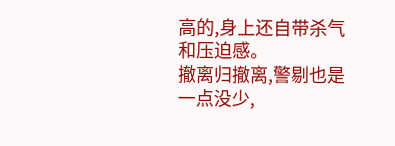高的,身上还自带杀气和压迫感。
撤离归撤离,警剔也是一点没少,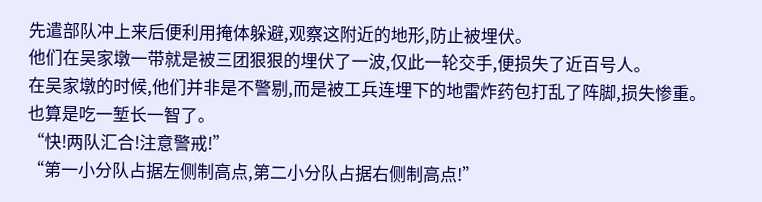先遣部队冲上来后便利用掩体躲避,观察这附近的地形,防止被埋伏。
他们在吴家墩一带就是被三团狠狠的埋伏了一波,仅此一轮交手,便损失了近百号人。
在吴家墩的时候,他们并非是不警剔,而是被工兵连埋下的地雷炸药包打乱了阵脚,损失惨重。
也算是吃一堑长一智了。
“快!两队汇合!注意警戒!”
“第一小分队占据左侧制高点,第二小分队占据右侧制高点!”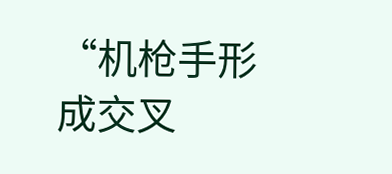“机枪手形成交叉